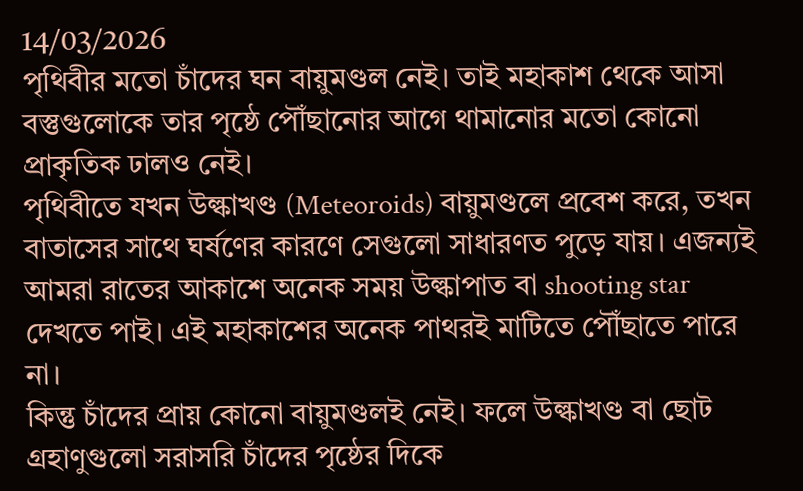14/03/2026
পৃথিবীর মতো চাঁদের ঘন বায়ুমণ্ডল নেই। তাই মহাকাশ থেকে আসা বস্তুগুলোকে তার পৃষ্ঠে পৌঁছানোর আগে থামানোর মতো কোনো প্রাকৃতিক ঢালও নেই।
পৃথিবীতে যখন উল্কাখণ্ড (Meteoroids) বায়ুমণ্ডলে প্রবেশ করে, তখন বাতাসের সাথে ঘর্ষণের কারণে সেগুলো সাধারণত পুড়ে যায়। এজন্যই আমরা রাতের আকাশে অনেক সময় উল্কাপাত বা shooting star দেখতে পাই। এই মহাকাশের অনেক পাথরই মাটিতে পৌঁছাতে পারে না।
কিন্তু চাঁদের প্রায় কোনো বায়ুমণ্ডলই নেই। ফলে উল্কাখণ্ড বা ছোট গ্রহাণুগুলো সরাসরি চাঁদের পৃষ্ঠের দিকে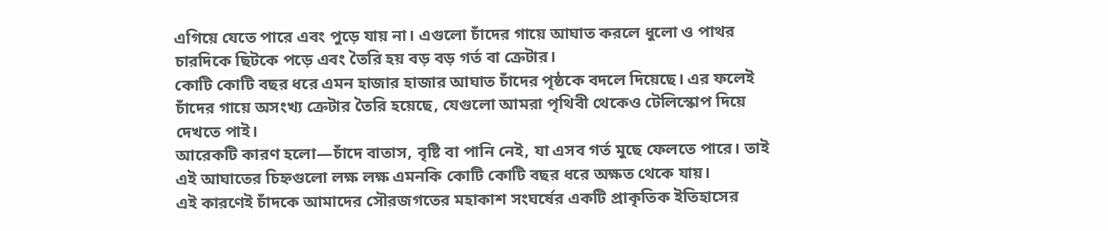এগিয়ে যেতে পারে এবং পুড়ে যায় না। এগুলো চাঁদের গায়ে আঘাত করলে ধুলো ও পাথর চারদিকে ছিটকে পড়ে এবং তৈরি হয় বড় বড় গর্ত বা ক্রেটার।
কোটি কোটি বছর ধরে এমন হাজার হাজার আঘাত চাঁদের পৃষ্ঠকে বদলে দিয়েছে। এর ফলেই চাঁদের গায়ে অসংখ্য ক্রেটার তৈরি হয়েছে, যেগুলো আমরা পৃথিবী থেকেও টেলিস্কোপ দিয়ে দেখতে পাই।
আরেকটি কারণ হলো—চাঁদে বাতাস, বৃষ্টি বা পানি নেই, যা এসব গর্ত মুছে ফেলতে পারে। তাই এই আঘাতের চিহ্নগুলো লক্ষ লক্ষ এমনকি কোটি কোটি বছর ধরে অক্ষত থেকে যায়।
এই কারণেই চাঁদকে আমাদের সৌরজগতের মহাকাশ সংঘর্ষের একটি প্রাকৃতিক ইতিহাসের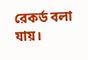রেকর্ড বলা যায়।